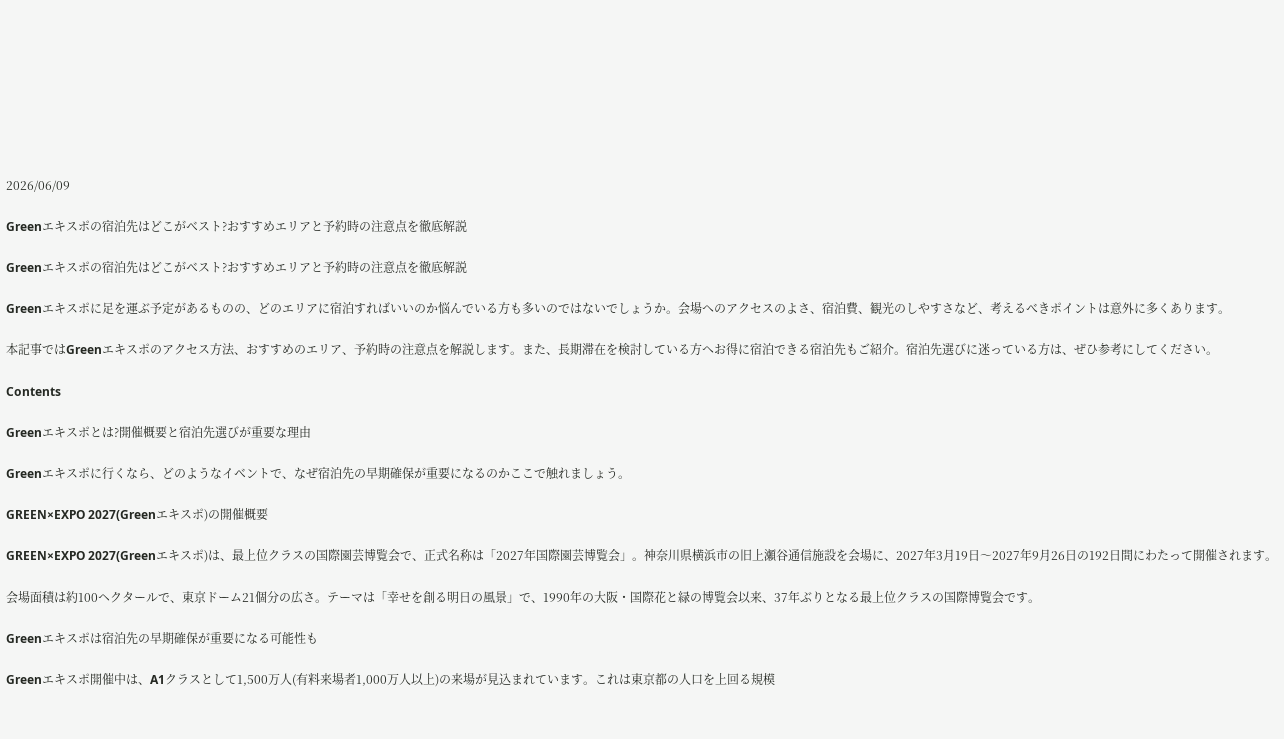2026/06/09

Greenエキスポの宿泊先はどこがベスト?おすすめエリアと予約時の注意点を徹底解説

Greenエキスポの宿泊先はどこがベスト?おすすめエリアと予約時の注意点を徹底解説

Greenエキスポに足を運ぶ予定があるものの、どのエリアに宿泊すればいいのか悩んでいる方も多いのではないでしょうか。会場へのアクセスのよさ、宿泊費、観光のしやすさなど、考えるべきポイントは意外に多くあります。

本記事ではGreenエキスポのアクセス方法、おすすめのエリア、予約時の注意点を解説します。また、長期滞在を検討している方へお得に宿泊できる宿泊先もご紹介。宿泊先選びに迷っている方は、ぜひ参考にしてください。

Contents

Greenエキスポとは?開催概要と宿泊先選びが重要な理由

Greenエキスポに行くなら、どのようなイベントで、なぜ宿泊先の早期確保が重要になるのかここで触れましょう。

GREEN×EXPO 2027(Greenエキスポ)の開催概要

GREEN×EXPO 2027(Greenエキスポ)は、最上位クラスの国際園芸博覧会で、正式名称は「2027年国際園芸博覧会」。神奈川県横浜市の旧上瀬谷通信施設を会場に、2027年3月19日〜2027年9月26日の192日間にわたって開催されます。

会場面積は約100ヘクタールで、東京ドーム21個分の広さ。テーマは「幸せを創る明日の風景」で、1990年の大阪・国際花と緑の博覧会以来、37年ぶりとなる最上位クラスの国際博覧会です。

Greenエキスポは宿泊先の早期確保が重要になる可能性も

Greenエキスポ開催中は、A1クラスとして1,500万人(有料来場者1,000万人以上)の来場が見込まれています。これは東京都の人口を上回る規模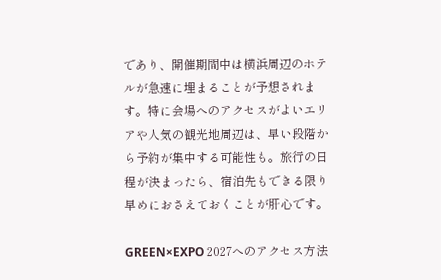であり、開催期間中は横浜周辺のホテルが急速に埋まることが予想されます。特に会場へのアクセスがよいエリアや人気の観光地周辺は、早い段階から予約が集中する可能性も。旅行の日程が決まったら、宿泊先もできる限り早めにおさえておくことが肝心です。

GREEN×EXPO 2027へのアクセス方法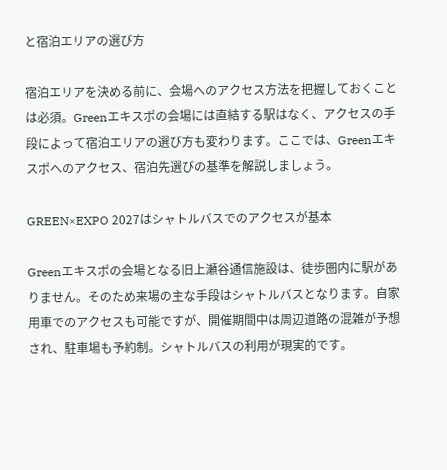と宿泊エリアの選び方

宿泊エリアを決める前に、会場へのアクセス方法を把握しておくことは必須。Greenエキスポの会場には直結する駅はなく、アクセスの手段によって宿泊エリアの選び方も変わります。ここでは、Greenエキスポへのアクセス、宿泊先選びの基準を解説しましょう。

GREEN×EXPO 2027はシャトルバスでのアクセスが基本

Greenエキスポの会場となる旧上瀬谷通信施設は、徒歩圏内に駅がありません。そのため来場の主な手段はシャトルバスとなります。自家用車でのアクセスも可能ですが、開催期間中は周辺道路の混雑が予想され、駐車場も予約制。シャトルバスの利用が現実的です。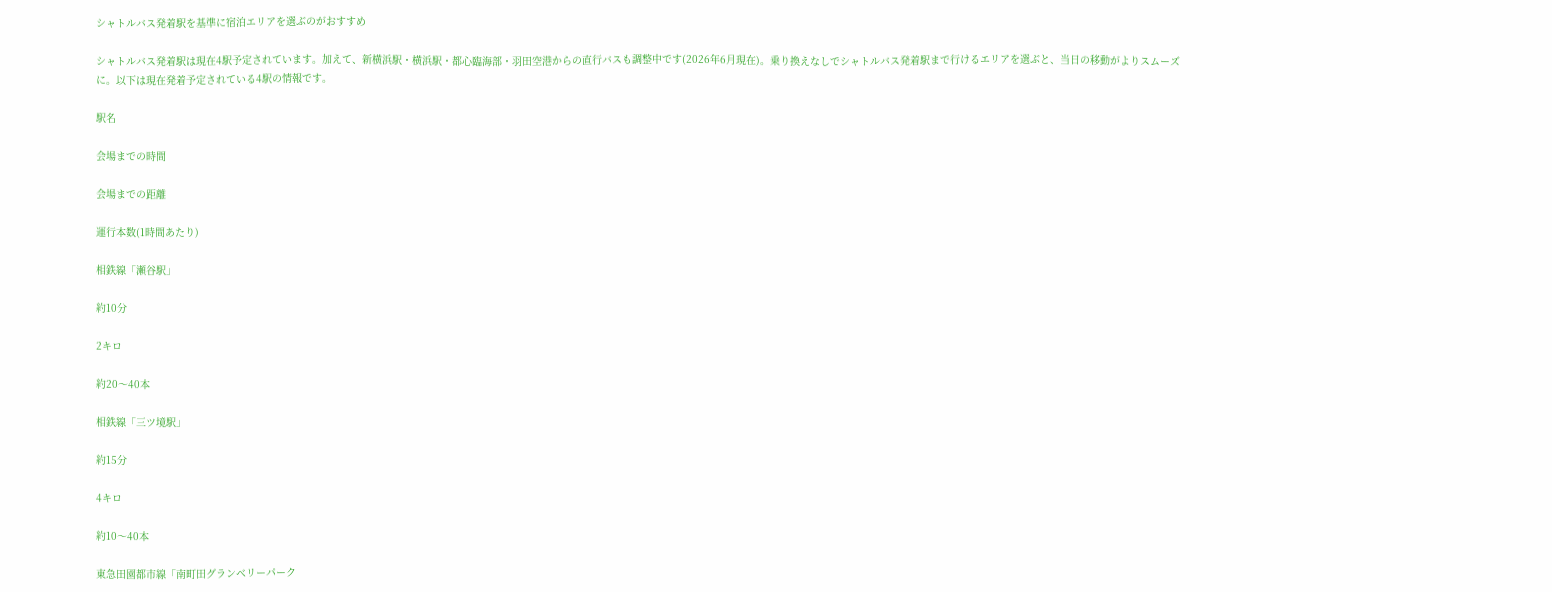シャトルバス発着駅を基準に宿泊エリアを選ぶのがおすすめ

シャトルバス発着駅は現在4駅予定されています。加えて、新横浜駅・横浜駅・都心臨海部・羽田空港からの直行バスも調整中です(2026年6月現在)。乗り換えなしでシャトルバス発着駅まで行けるエリアを選ぶと、当日の移動がよりスムーズに。以下は現在発着予定されている4駅の情報です。

駅名

会場までの時間

会場までの距離

運行本数(1時間あたり)

相鉄線「瀬谷駅」

約10分

2キロ

約20〜40本

相鉄線「三ツ境駅」

約15分

4キロ

約10〜40本

東急田園都市線「南町田グランベリーパーク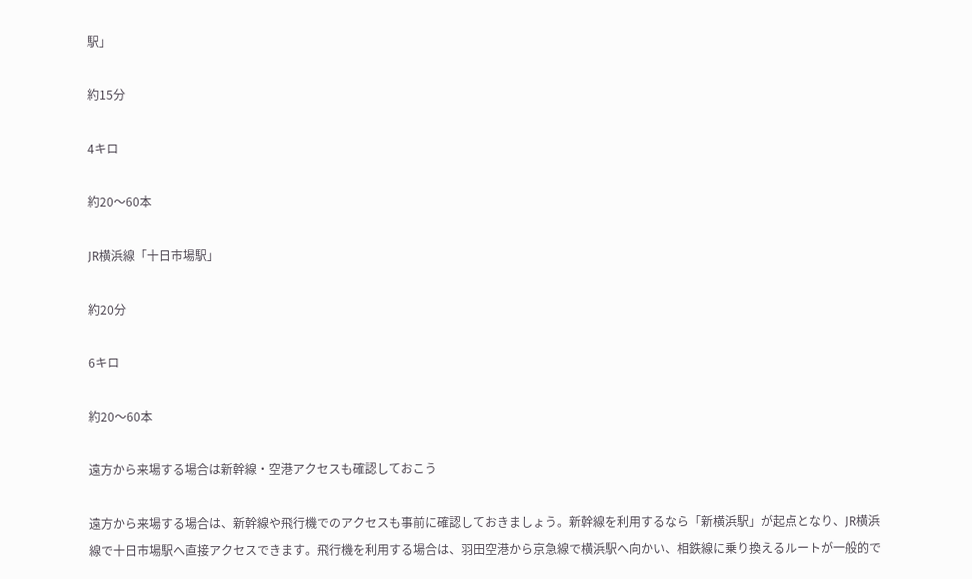駅」

約15分

4キロ

約20〜60本

JR横浜線「十日市場駅」

約20分

6キロ

約20〜60本

遠方から来場する場合は新幹線・空港アクセスも確認しておこう

遠方から来場する場合は、新幹線や飛行機でのアクセスも事前に確認しておきましょう。新幹線を利用するなら「新横浜駅」が起点となり、JR横浜線で十日市場駅へ直接アクセスできます。飛行機を利用する場合は、羽田空港から京急線で横浜駅へ向かい、相鉄線に乗り換えるルートが一般的で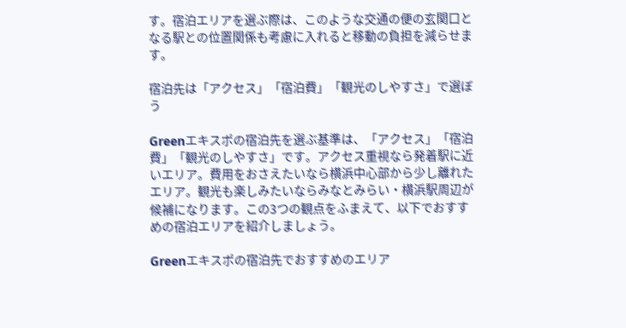す。宿泊エリアを選ぶ際は、このような交通の便の玄関口となる駅との位置関係も考慮に入れると移動の負担を減らせます。

宿泊先は「アクセス」「宿泊費」「観光のしやすさ」で選ぼう

Greenエキスポの宿泊先を選ぶ基準は、「アクセス」「宿泊費」「観光のしやすさ」です。アクセス重視なら発着駅に近いエリア。費用をおさえたいなら横浜中心部から少し離れたエリア。観光も楽しみたいならみなとみらい・横浜駅周辺が候補になります。この3つの観点をふまえて、以下でおすすめの宿泊エリアを紹介しましょう。

Greenエキスポの宿泊先でおすすめのエリア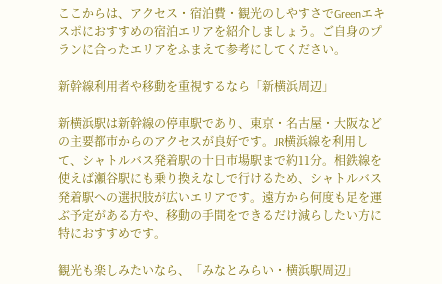ここからは、アクセス・宿泊費・観光のしやすさでGreenエキスポにおすすめの宿泊エリアを紹介しましょう。ご自身のプランに合ったエリアをふまえて参考にしてください。

新幹線利用者や移動を重視するなら「新横浜周辺」

新横浜駅は新幹線の停車駅であり、東京・名古屋・大阪などの主要都市からのアクセスが良好です。JR横浜線を利用して、シャトルバス発着駅の十日市場駅まで約11分。相鉄線を使えば瀬谷駅にも乗り換えなしで行けるため、シャトルバス発着駅への選択肢が広いエリアです。遠方から何度も足を運ぶ予定がある方や、移動の手間をできるだけ減らしたい方に特におすすめです。

観光も楽しみたいなら、「みなとみらい・横浜駅周辺」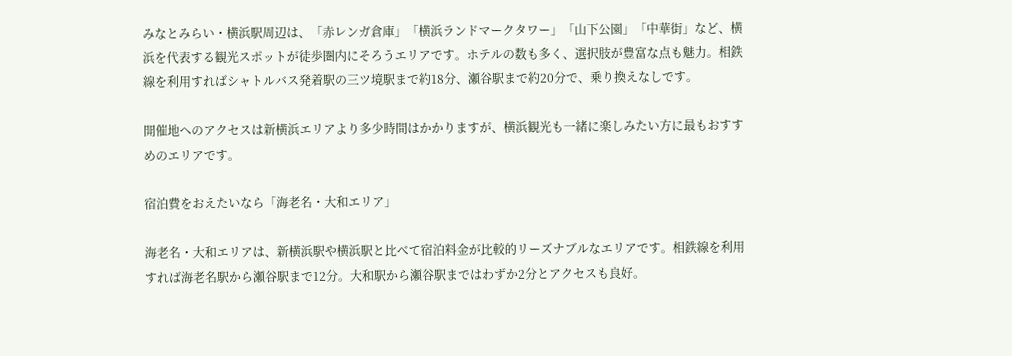みなとみらい・横浜駅周辺は、「赤レンガ倉庫」「横浜ランドマークタワー」「山下公園」「中華街」など、横浜を代表する観光スポットが徒歩圏内にそろうエリアです。ホテルの数も多く、選択肢が豊富な点も魅力。相鉄線を利用すればシャトルバス発着駅の三ツ境駅まで約18分、瀬谷駅まで約20分で、乗り換えなしです。

開催地へのアクセスは新横浜エリアより多少時間はかかりますが、横浜観光も一緒に楽しみたい方に最もおすすめのエリアです。

宿泊費をおえたいなら「海老名・大和エリア」

海老名・大和エリアは、新横浜駅や横浜駅と比べて宿泊料金が比較的リーズナブルなエリアです。相鉄線を利用すれば海老名駅から瀬谷駅まで12分。大和駅から瀬谷駅まではわずか2分とアクセスも良好。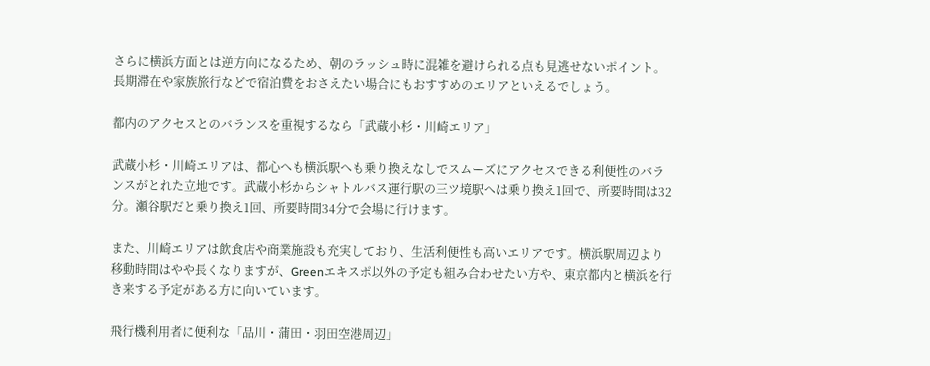さらに横浜方面とは逆方向になるため、朝のラッシュ時に混雑を避けられる点も見逃せないポイント。長期滞在や家族旅行などで宿泊費をおさえたい場合にもおすすめのエリアといえるでしょう。

都内のアクセスとのバランスを重視するなら「武蔵小杉・川崎エリア」

武蔵小杉・川崎エリアは、都心へも横浜駅へも乗り換えなしでスムーズにアクセスできる利便性のバランスがとれた立地です。武蔵小杉からシャトルバス運行駅の三ツ境駅へは乗り換え1回で、所要時間は32分。瀬谷駅だと乗り換え1回、所要時間34分で会場に行けます。

また、川崎エリアは飲食店や商業施設も充実しており、生活利便性も高いエリアです。横浜駅周辺より移動時間はやや長くなりますが、Greenエキスポ以外の予定も組み合わせたい方や、東京都内と横浜を行き来する予定がある方に向いています。

飛行機利用者に便利な「品川・蒲田・羽田空港周辺」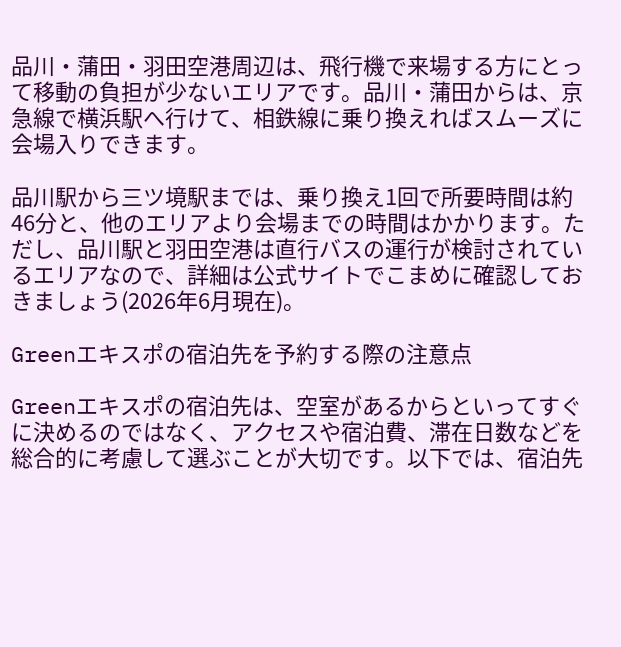品川・蒲田・羽田空港周辺は、飛行機で来場する方にとって移動の負担が少ないエリアです。品川・蒲田からは、京急線で横浜駅へ行けて、相鉄線に乗り換えればスムーズに会場入りできます。

品川駅から三ツ境駅までは、乗り換え1回で所要時間は約46分と、他のエリアより会場までの時間はかかります。ただし、品川駅と羽田空港は直行バスの運行が検討されているエリアなので、詳細は公式サイトでこまめに確認しておきましょう(2026年6月現在)。

Greenエキスポの宿泊先を予約する際の注意点

Greenエキスポの宿泊先は、空室があるからといってすぐに決めるのではなく、アクセスや宿泊費、滞在日数などを総合的に考慮して選ぶことが大切です。以下では、宿泊先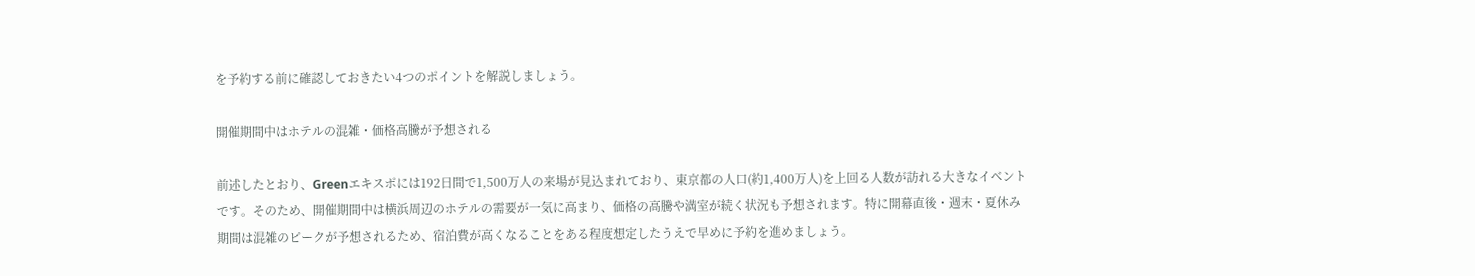を予約する前に確認しておきたい4つのポイントを解説しましょう。

開催期間中はホテルの混雑・価格高騰が予想される

前述したとおり、Greenエキスポには192日間で1,500万人の来場が見込まれており、東京都の人口(約1,400万人)を上回る人数が訪れる大きなイベントです。そのため、開催期間中は横浜周辺のホテルの需要が一気に高まり、価格の高騰や満室が続く状況も予想されます。特に開幕直後・週末・夏休み期間は混雑のピークが予想されるため、宿泊費が高くなることをある程度想定したうえで早めに予約を進めましょう。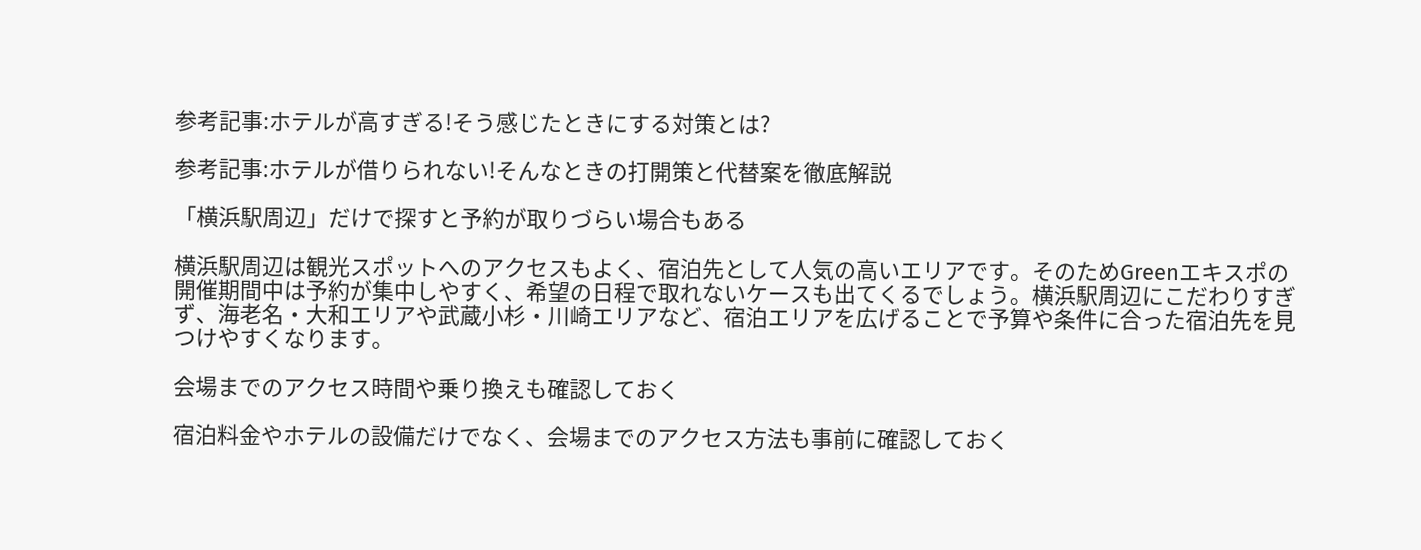参考記事:ホテルが高すぎる!そう感じたときにする対策とは?

参考記事:ホテルが借りられない!そんなときの打開策と代替案を徹底解説

「横浜駅周辺」だけで探すと予約が取りづらい場合もある

横浜駅周辺は観光スポットへのアクセスもよく、宿泊先として人気の高いエリアです。そのためGreenエキスポの開催期間中は予約が集中しやすく、希望の日程で取れないケースも出てくるでしょう。横浜駅周辺にこだわりすぎず、海老名・大和エリアや武蔵小杉・川崎エリアなど、宿泊エリアを広げることで予算や条件に合った宿泊先を見つけやすくなります。

会場までのアクセス時間や乗り換えも確認しておく

宿泊料金やホテルの設備だけでなく、会場までのアクセス方法も事前に確認しておく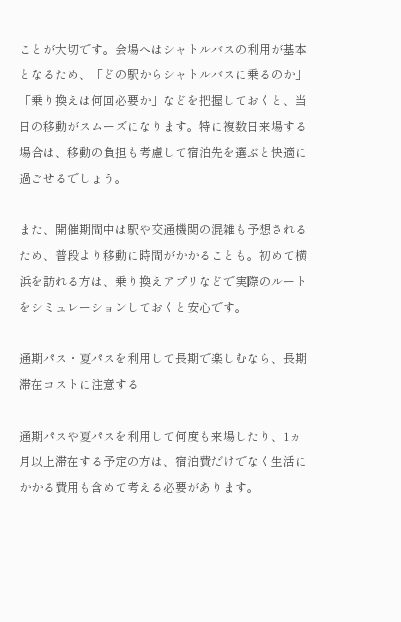ことが大切です。会場へはシャトルバスの利用が基本となるため、「どの駅からシャトルバスに乗るのか」「乗り換えは何回必要か」などを把握しておくと、当日の移動がスムーズになります。特に複数日来場する場合は、移動の負担も考慮して宿泊先を選ぶと快適に過ごせるでしょう。

また、開催期間中は駅や交通機関の混雑も予想されるため、普段より移動に時間がかかることも。初めて横浜を訪れる方は、乗り換えアプリなどで実際のルートをシミュレーションしておくと安心です。

通期パス・夏パスを利用して長期で楽しむなら、長期滞在コストに注意する

通期パスや夏パスを利用して何度も来場したり、1ヵ月以上滞在する予定の方は、宿泊費だけでなく生活にかかる費用も含めて考える必要があります。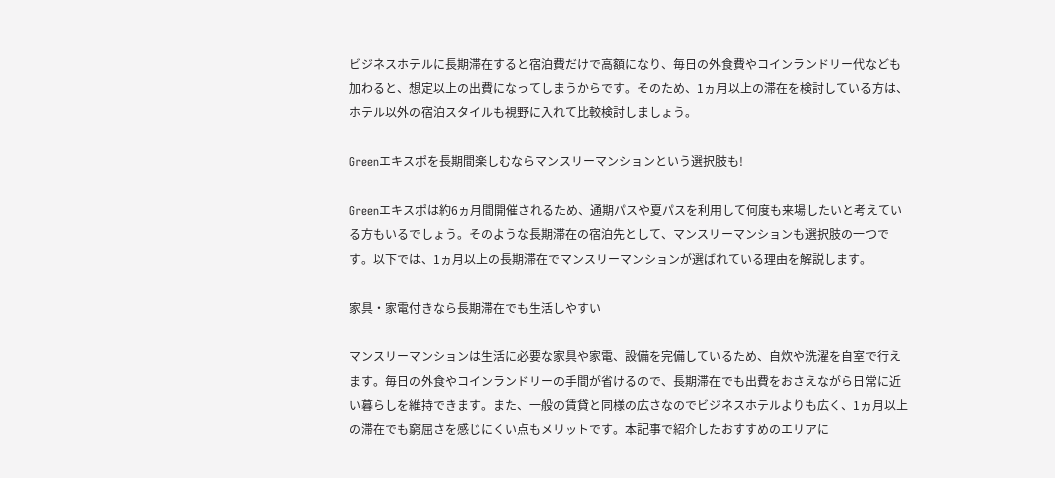ビジネスホテルに長期滞在すると宿泊費だけで高額になり、毎日の外食費やコインランドリー代なども加わると、想定以上の出費になってしまうからです。そのため、1ヵ月以上の滞在を検討している方は、ホテル以外の宿泊スタイルも視野に入れて比較検討しましょう。

Greenエキスポを長期間楽しむならマンスリーマンションという選択肢も!

Greenエキスポは約6ヵ月間開催されるため、通期パスや夏パスを利用して何度も来場したいと考えている方もいるでしょう。そのような長期滞在の宿泊先として、マンスリーマンションも選択肢の一つです。以下では、1ヵ月以上の長期滞在でマンスリーマンションが選ばれている理由を解説します。

家具・家電付きなら長期滞在でも生活しやすい

マンスリーマンションは生活に必要な家具や家電、設備を完備しているため、自炊や洗濯を自室で行えます。毎日の外食やコインランドリーの手間が省けるので、長期滞在でも出費をおさえながら日常に近い暮らしを維持できます。また、一般の賃貸と同様の広さなのでビジネスホテルよりも広く、1ヵ月以上の滞在でも窮屈さを感じにくい点もメリットです。本記事で紹介したおすすめのエリアに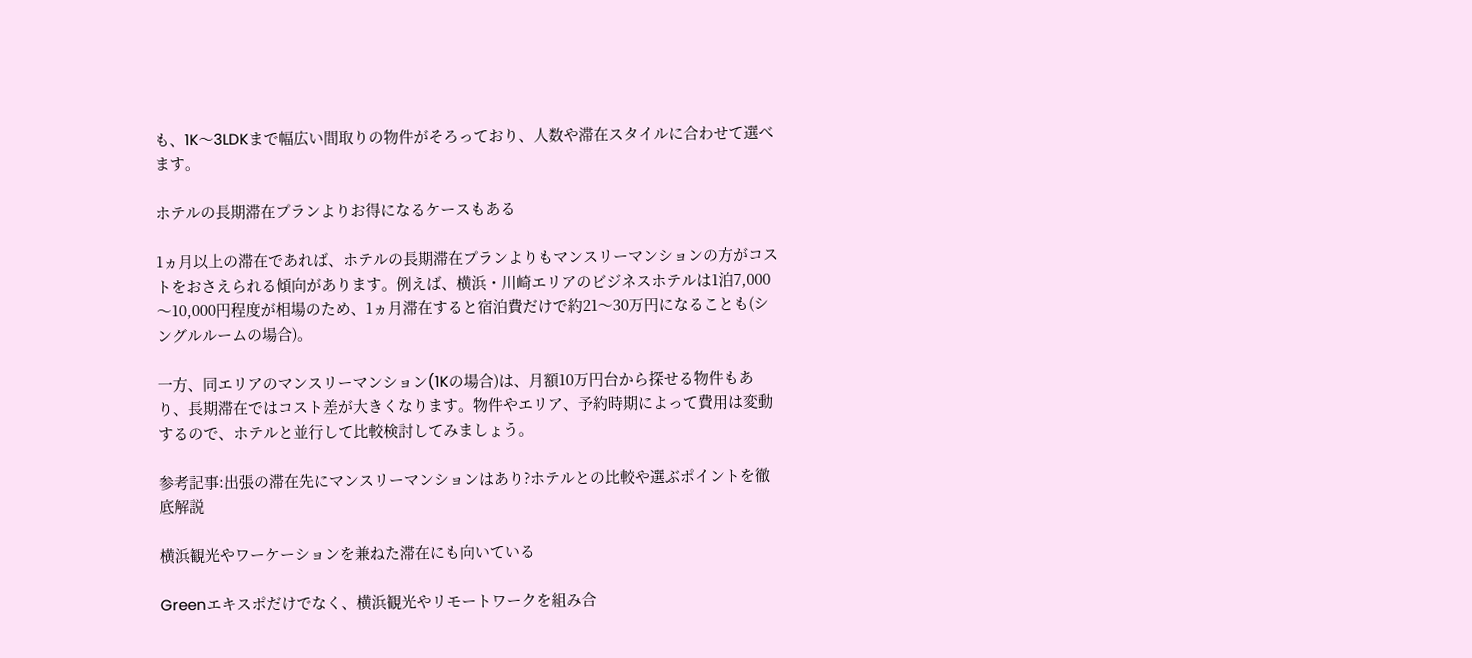も、1K〜3LDKまで幅広い間取りの物件がそろっており、人数や滞在スタイルに合わせて選べます。

ホテルの長期滞在プランよりお得になるケースもある

1ヵ月以上の滞在であれば、ホテルの長期滞在プランよりもマンスリーマンションの方がコストをおさえられる傾向があります。例えば、横浜・川崎エリアのビジネスホテルは1泊7,000〜10,000円程度が相場のため、1ヵ月滞在すると宿泊費だけで約21〜30万円になることも(シングルルームの場合)。

一方、同エリアのマンスリーマンション(1Kの場合)は、月額10万円台から探せる物件もあり、長期滞在ではコスト差が大きくなります。物件やエリア、予約時期によって費用は変動するので、ホテルと並行して比較検討してみましょう。

参考記事:出張の滞在先にマンスリーマンションはあり?ホテルとの比較や選ぶポイントを徹底解説

横浜観光やワーケーションを兼ねた滞在にも向いている

Greenエキスポだけでなく、横浜観光やリモートワークを組み合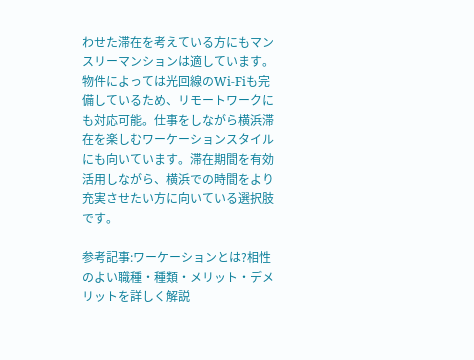わせた滞在を考えている方にもマンスリーマンションは適しています。物件によっては光回線のWi-Fiも完備しているため、リモートワークにも対応可能。仕事をしながら横浜滞在を楽しむワーケーションスタイルにも向いています。滞在期間を有効活用しながら、横浜での時間をより充実させたい方に向いている選択肢です。

参考記事:ワーケーションとは?相性のよい職種・種類・メリット・デメリットを詳しく解説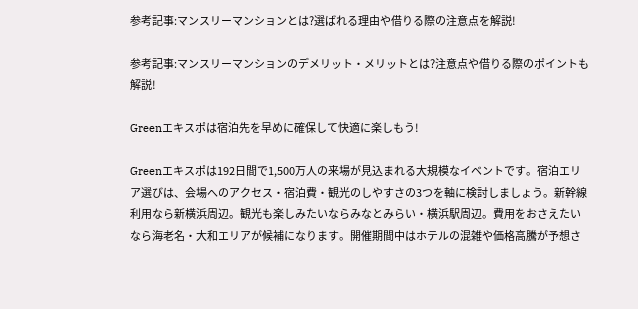参考記事:マンスリーマンションとは?選ばれる理由や借りる際の注意点を解説!

参考記事:マンスリーマンションのデメリット・メリットとは?注意点や借りる際のポイントも解説!

Greenエキスポは宿泊先を早めに確保して快適に楽しもう!

Greenエキスポは192日間で1,500万人の来場が見込まれる大規模なイベントです。宿泊エリア選びは、会場へのアクセス・宿泊費・観光のしやすさの3つを軸に検討しましょう。新幹線利用なら新横浜周辺。観光も楽しみたいならみなとみらい・横浜駅周辺。費用をおさえたいなら海老名・大和エリアが候補になります。開催期間中はホテルの混雑や価格高騰が予想さ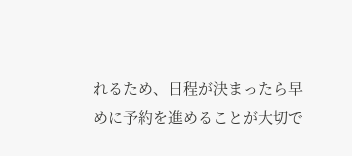れるため、日程が決まったら早めに予約を進めることが大切で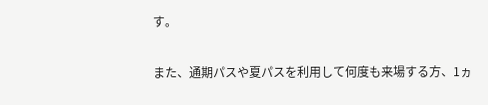す。

また、通期パスや夏パスを利用して何度も来場する方、1ヵ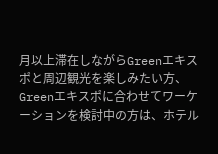月以上滞在しながらGreenエキスポと周辺観光を楽しみたい方、Greenエキスポに合わせてワーケーションを検討中の方は、ホテル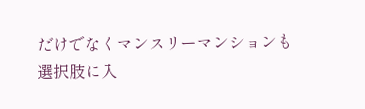だけでなくマンスリーマンションも選択肢に入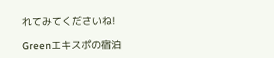れてみてくださいね!

Greenエキスポの宿泊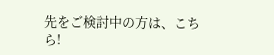先をご検討中の方は、こちら!